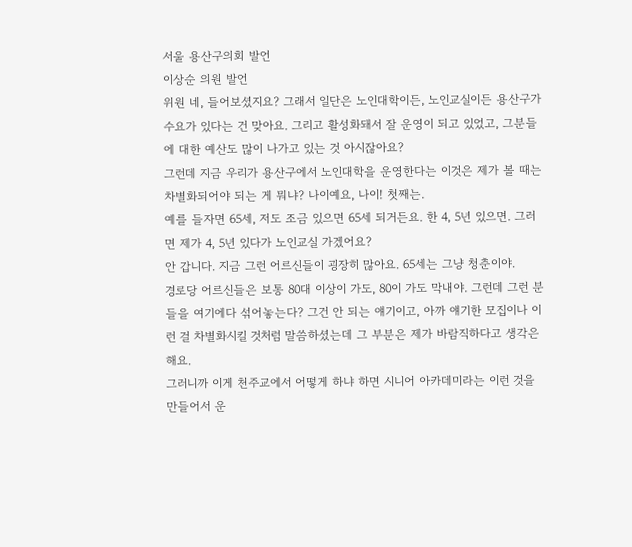서울 용산구의회 발언
이상순 의원 발언
위원 네, 들어보셨지요? 그래서 일단은 노인대학이든, 노인교실이든 용산구가 수요가 있다는 건 맞아요. 그리고 활성화돼서 잘 운영이 되고 있었고, 그분들에 대한 예산도 많이 나가고 있는 것 아시잖아요?
그런데 지금 우리가 용산구에서 노인대학을 운영한다는 이것은 제가 볼 때는 차별화되어야 되는 게 뭐냐? 나이예요, 나이! 첫째는.
예를 들자면 65세, 저도 조금 있으면 65세 되거든요. 한 4, 5년 있으면. 그러면 제가 4, 5년 있다가 노인교실 가겠어요?
안 갑니다. 지금 그런 어르신들이 굉장히 많아요. 65세는 그냥 청춘이야.
경로당 어르신들은 보통 80대 이상이 가도, 80이 가도 막내야. 그런데 그런 분들을 여기에다 섞어놓는다? 그건 안 되는 얘기이고, 아까 얘기한 모집이나 이런 걸 차별화시킬 것처럼 말씀하셨는데 그 부분은 제가 바람직하다고 생각은 해요.
그러니까 이게 천주교에서 어떻게 하냐 하면 시니어 아카데미라는 이런 것을 만들어서 운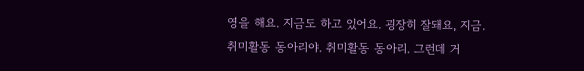영을 해요. 지금도 하고 있어요. 굉장히 잘돼요, 지금.
취미활동 동아리야. 취미활동 동아리. 그런데 거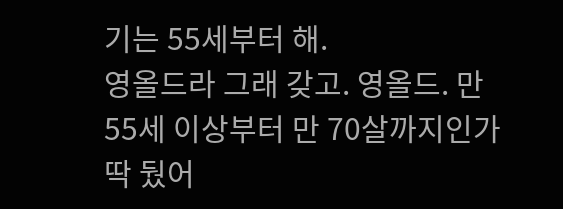기는 55세부터 해.
영올드라 그래 갖고. 영올드. 만 55세 이상부터 만 70살까지인가 딱 뒀어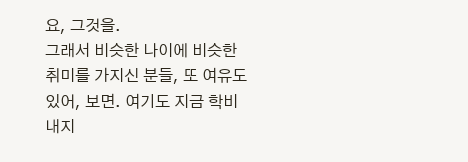요, 그것을.
그래서 비슷한 나이에 비슷한 취미를 가지신 분들, 또 여유도 있어, 보면. 여기도 지금 학비 내지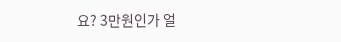요? 3만원인가 얼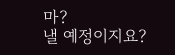마?
낼 예정이지요?